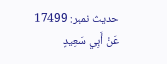حدیث نمبر: 17499
عَنْ أَبِي سَعِيدٍ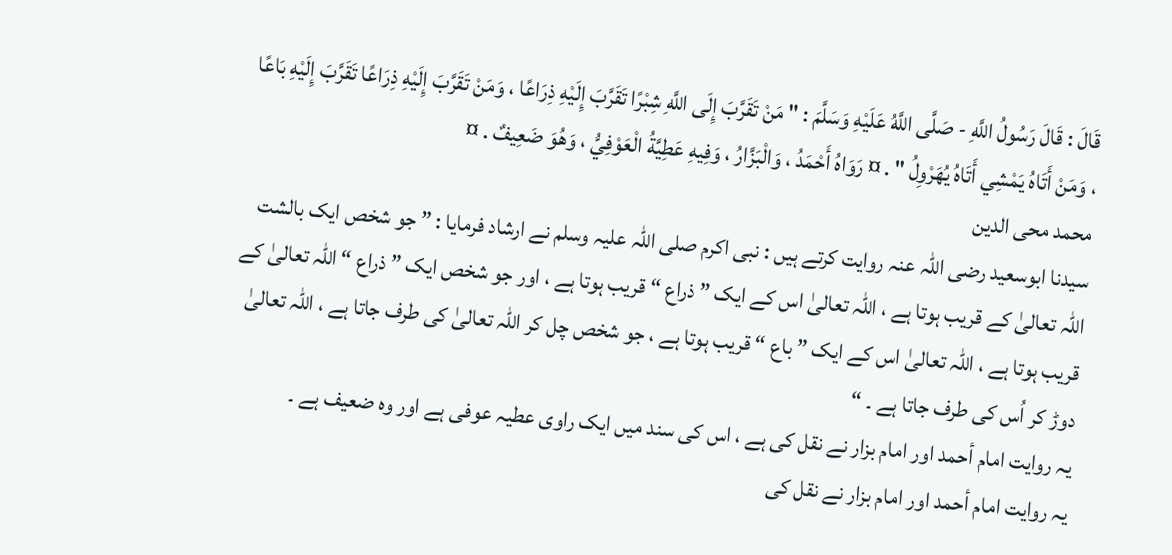قَالَ : قَالَ رَسُولُ اللَّهِ - صَلَّى اللَّهُ عَلَيْهِ وَسَلَّمَ : " مَنْ تَقَرَّبَ إِلَى اللَّهِ شِبْرًا تَقَرَّبَ إِلَيْهِ ذِرَاعًا ، وَمَنْ تَقَرَّبَ إِلَيْهِ ذِرَاعًا تَقَرَّبَ إِلَيْهِ بَاعًا ، وَمَنْ أَتَاهُ يَمْشِي أَتَاهُ يُهَرْوِلُ " . ¤ رَوَاهُ أَحْمَدُ ، وَالْبَزَّارُ ، وَفِيهِ عَطِيَّةُ الْعَوْفِيُّ ، وَهُوَ ضَعِيفٌ . ¤
محمد محی الدین
سیدنا ابوسعید رضی اللہ عنہ روایت کرتے ہیں : نبی اکرم صلی اللہ علیہ وسلم نے ارشاد فرمایا : ” جو شخص ایک بالشت اللہ تعالیٰ کے قریب ہوتا ہے ، اللہ تعالیٰ اس کے ایک ” ذراع “ قریب ہوتا ہے ، اور جو شخص ایک ” ذراع “ اللہ تعالیٰ کے قریب ہوتا ہے ، اللہ تعالیٰ اس کے ایک ” باع “ قریب ہوتا ہے ، جو شخص چل کر اللہ تعالیٰ کی طرف جاتا ہے ، اللہ تعالیٰ دوڑ کر اُس کی طرف جاتا ہے ۔ “
یہ روایت امام أحمد اور امام بزار نے نقل کی ہے ، اس کی سند میں ایک راوی عطیہ عوفی ہے اور وہ ضعیف ہے ۔
یہ روایت امام أحمد اور امام بزار نے نقل کی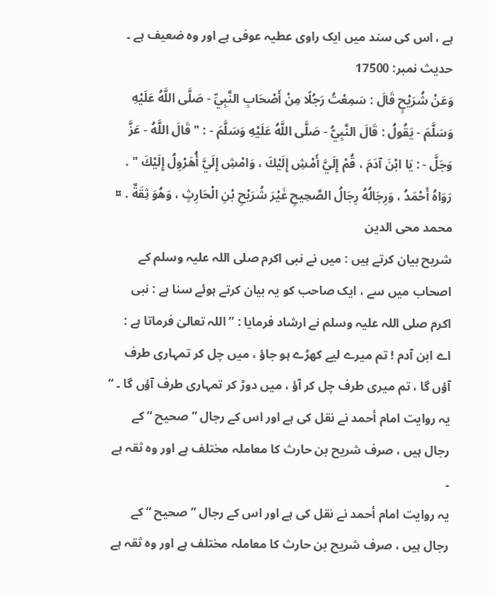ہے ، اس کی سند میں ایک راوی عطیہ عوفی ہے اور وہ ضعیف ہے ۔
حدیث نمبر: 17500
وَعَنْ شُرَيْحٍ قَالَ : سَمِعْتُ رَجُلًا مِنْ أَصْحَابِ النَّبِيِّ - صَلَّى اللَّهُ عَلَيْهِ وَسَلَّمَ - يَقُولُ : قَالَ النَّبِيُّ - صَلَّى اللَّهُ عَلَيْهِ وَسَلَّمَ - : " قَالَ اللَّهُ - عَزَّ وَجَلَّ - : يَا ابْنَ آدَمَ ، قُمْ إِلَيَّ أَمْشِ إِلَيْكَ ، وَامْشِ إِلَيَّ أُهَرْوِلُ إِلَيْكَ " . رَوَاهُ أَحْمَدُ ، وَرِجَالُهُ رِجَالُ الصَّحِيحِ غَيْرَ شُرَيْحِ بْنِ الْحَارِثٍ ، وَهُوَ ثِقَةٌ . ¤
محمد محی الدین
شریح بیان کرتے ہیں : میں نے نبی اکرم صلی اللہ علیہ وسلم کے اصحاب میں سے ، ایک صاحب کو یہ بیان کرتے ہوئے سنا ہے : نبی اکرم صلی اللہ علیہ وسلم نے ارشاد فرمایا : ” اللہ تعالیٰ فرماتا ہے : اے ابن آدم ! تم میرے لیے کھڑے ہو جاؤ ، میں چل کر تمہاری طرف آؤں گا ، تم میری طرف چل کر آؤ ، میں دوڑ کر تمہاری طرف آؤں گا ۔ “
یہ روایت امام أحمد نے نقل کی ہے اور اس کے رجال ” صحیح “ کے رجال ہیں ، صرف شریح بن حارث کا معاملہ مختلف ہے اور وہ ثقہ ہے ۔
یہ روایت امام أحمد نے نقل کی ہے اور اس کے رجال ” صحیح “ کے رجال ہیں ، صرف شریح بن حارث کا معاملہ مختلف ہے اور وہ ثقہ ہے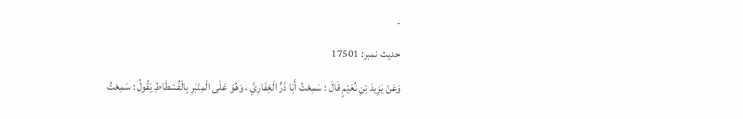۔
حدیث نمبر: 17501
وَعَنْ يَزِيدَ بْنِ نُعَيْمٍ قَالَ : سَمِعْتُ أَبَا ذَرٍّ الْغِفَارِيَّ ، وَهُوَ عَلَى الْمِنْبَرِ بِالْفُسْطَاطِ يَقُولُ : سَمِعْتُ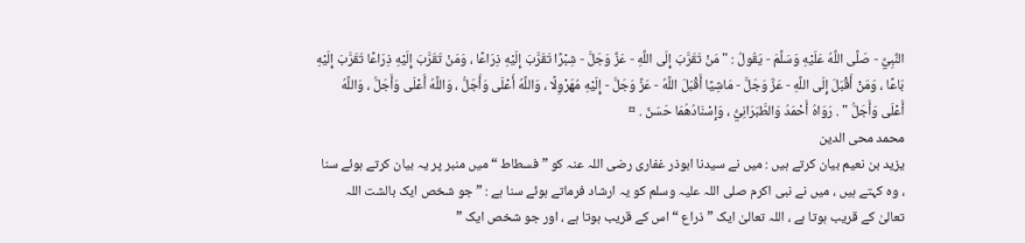النَّبِيَّ - صَلَّى اللَّهُ عَلَيْهِ وَسَلَّمَ - يَقُولُ : " مَنْ تَقَرَّبَ إِلَى اللَّهِ - عَزَّ وَجَلَّ - شِبْرًا تَقَرَّبَ إِلَيْهِ ذِرَاعًا ، وَمَنْ تَقَرَّبَ إِلَيْهِ ذِرَاعًا تَقَرَّبَ إِلَيْهِ بَاعًا ، وَمَنْ أَقْبَلَ إِلَى اللَّهِ - عَزَّ وَجَلَّ - مَاشِيًا أَقْبَلَ اللَّهُ - عَزَّ وَجَلَّ - إِلَيْهِ مُهَرْوِلًا ، وَاللَّهُ أَعْلَى وَأَجَلُّ ، وَاللَّهُ أَعْلَى وَأَجَلُّ ، وَاللَّهُ أَعْلَى وَأَجَلُّ " . رَوَاهُ أَحْمَدُ وَالطَّبَرَانِيُّ ، وَإِسْنَادُهُمَا حَسَنٌ . ¤
محمد محی الدین
یزید بن نعیم بیان کرتے ہیں : میں نے سیدنا ابوذر غفاری رضی اللہ عنہ کو ” فسطاط “ میں منبر پر یہ بیان کرتے ہوئے سنا ، وہ کہتے ہیں ، میں نے نبی اکرم صلی اللہ علیہ وسلم کو یہ ارشاد فرماتے ہوئے سنا ہے : ” جو شخص ایک بالشت اللہ تعالیٰ کے قریب ہوتا ہے ، اللہ تعالیٰ ایک ” ذراع “ اس کے قریب ہوتا ہے ، اور جو شخص ایک ”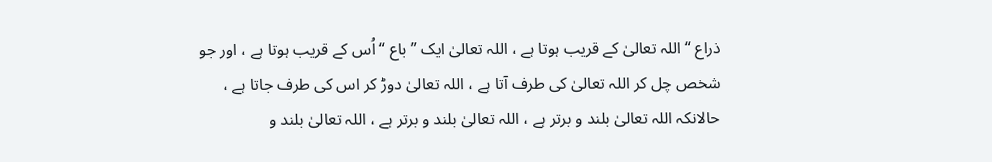ذراع “ اللہ تعالیٰ کے قریب ہوتا ہے ، اللہ تعالیٰ ایک ” باع “ اُس کے قریب ہوتا ہے ، اور جو شخص چل کر اللہ تعالیٰ کی طرف آتا ہے ، اللہ تعالیٰ دوڑ کر اس کی طرف جاتا ہے ، حالانکہ اللہ تعالیٰ بلند و برتر ہے ، اللہ تعالیٰ بلند و برتر ہے ، اللہ تعالیٰ بلند و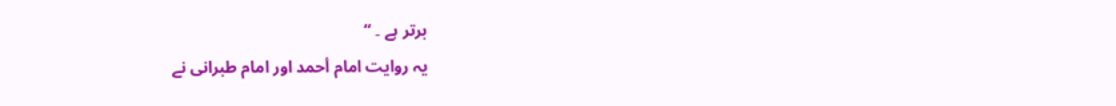برتر ہے ۔ “
یہ روایت امام أحمد اور امام طبرانی نے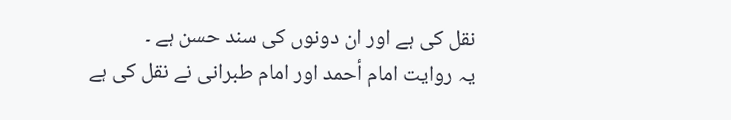نقل کی ہے اور ان دونوں کی سند حسن ہے ۔
یہ روایت امام أحمد اور امام طبرانی نے نقل کی ہے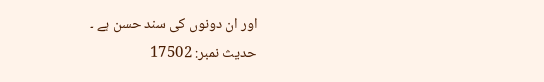اور ان دونوں کی سند حسن ہے ۔
حدیث نمبر: 17502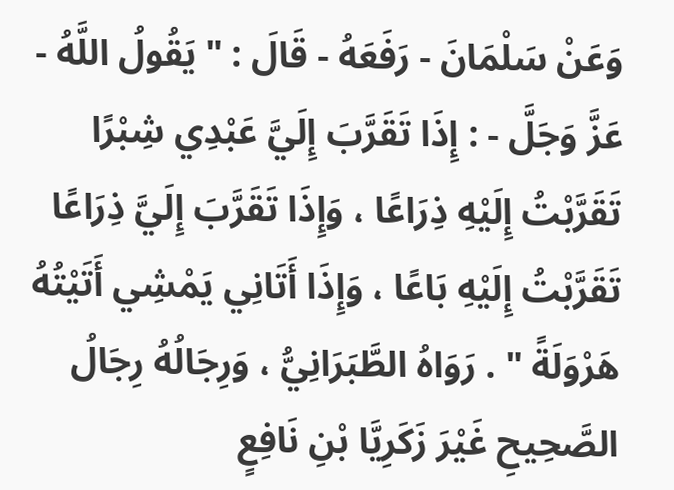وَعَنْ سَلْمَانَ - رَفَعَهُ - قَالَ : " يَقُولُ اللَّهُ - عَزَّ وَجَلَّ - : إِذَا تَقَرَّبَ إِلَيَّ عَبْدِي شِبْرًا تَقَرَّبْتُ إِلَيْهِ ذِرَاعًا ، وَإِذَا تَقَرَّبَ إِلَيَّ ذِرَاعًا تَقَرَّبْتُ إِلَيْهِ بَاعًا ، وَإِذَا أَتَانِي يَمْشِي أَتَيْتُهُ هَرْوَلَةً " . رَوَاهُ الطَّبَرَانِيُّ ، وَرِجَالُهُ رِجَالُ الصَّحِيحِ غَيْرَ زَكَرِيَّا بْنِ نَافِعٍ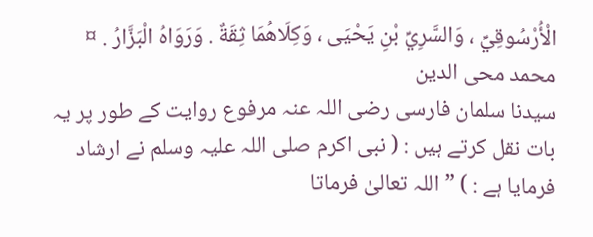الْأُرْسُوقِيِّ ، وَالسَّرِيِّ بْنِ يَحْيَى ، وَكِلَاهُمَا ثِقَةٌ . وَرَوَاهُ الْبَزَّارُ . ¤
محمد محی الدین
سیدنا سلمان فارسی رضی اللہ عنہ مرفوع روایت کے طور پر یہ بات نقل کرتے ہیں : ( نبی اکرم صلی اللہ علیہ وسلم نے ارشاد فرمایا ہے : ) ” اللہ تعالیٰ فرماتا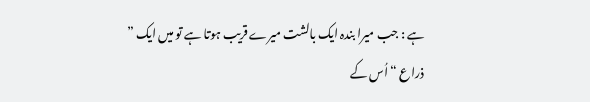ہے : جب میرا بندہ ایک بالشت میرے قریب ہوتا ہے تو میں ایک ” ذراع “ اُس کے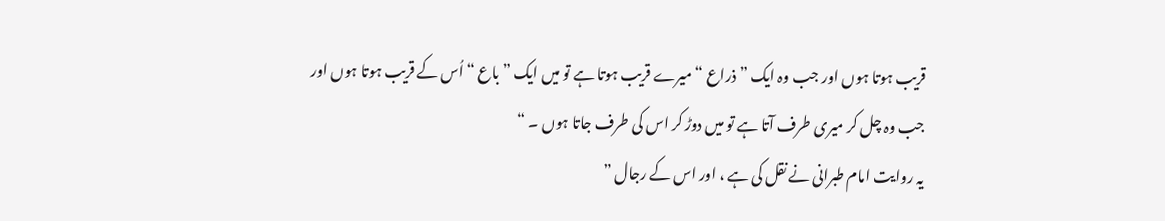قریب ہوتا ہوں اور جب وہ ایک ” ذراع “ میرے قریب ہوتا ہے تو میں ایک ” باع “ اُس کے قریب ہوتا ہوں اور جب وہ چل کر میری طرف آتا ہے تو میں دوڑ کر اس کی طرف جاتا ہوں ۔ “
یہ روایت امام طبرانی نے نقل کی ہے ، اور اس کے رجال ”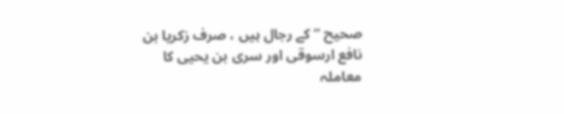صحیح “ کے رجال ہیں ، صرف زکریا بن نافع ارسوقی اور سری بن یحیی کا معاملہ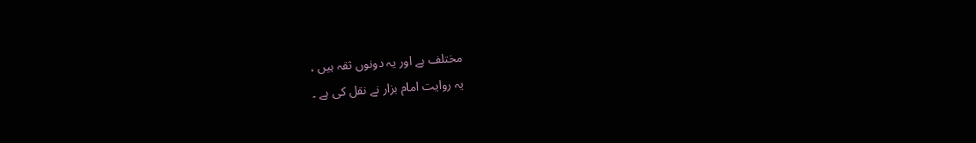مختلف ہے اور یہ دونوں ثقہ ہیں ،
یہ روایت امام بزار نے نقل کی ہے ۔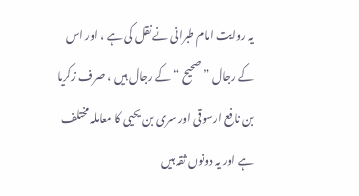یہ روایت امام طبرانی نے نقل کی ہے ، اور اس کے رجال ” صحیح “ کے رجال ہیں ، صرف زکریا بن نافع ارسوقی اور سری بن یحیی کا معاملہ مختلف ہے اور یہ دونوں ثقہ ہیں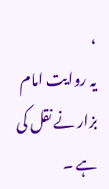،
یہ روایت امام بزار نے نقل کی ہے ۔